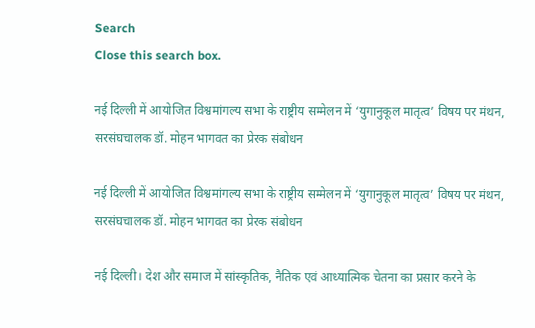Search
Close this search box.

नई दिल्ली में आयोजित विश्वमांगल्य सभा के राष्ट्रीय सम्मेलन में ‘युगानुकूल मातृत्व’ विषय पर मंथन, सरसंघचालक डॉ. मोहन भागवत का प्रेरक संबोधन

नई दिल्ली में आयोजित विश्वमांगल्य सभा के राष्ट्रीय सम्मेलन में ‘युगानुकूल मातृत्व’ विषय पर मंथन, सरसंघचालक डॉ. मोहन भागवत का प्रेरक संबोधन

नई दिल्ली। देश और समाज में सांस्कृतिक, नैतिक एवं आध्यात्मिक चेतना का प्रसार करने के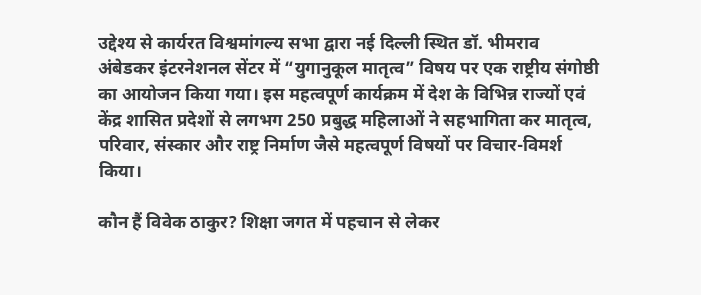उद्देश्य से कार्यरत विश्वमांगल्य सभा द्वारा नई दिल्ली स्थित डॉ. भीमराव अंबेडकर इंटरनेशनल सेंटर में “युगानुकूल मातृत्व” विषय पर एक राष्ट्रीय संगोष्ठी का आयोजन किया गया। इस महत्वपूर्ण कार्यक्रम में देश के विभिन्न राज्यों एवं केंद्र शासित प्रदेशों से लगभग 250 प्रबुद्ध महिलाओं ने सहभागिता कर मातृत्व, परिवार, संस्कार और राष्ट्र निर्माण जैसे महत्वपूर्ण विषयों पर विचार-विमर्श किया।

कौन हैं विवेक ठाकुर? शिक्षा जगत में पहचान से लेकर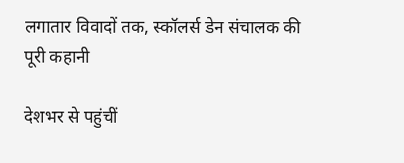लगातार विवादों तक, स्कॉलर्स डेन संचालक की पूरी कहानी

देशभर से पहुंचीं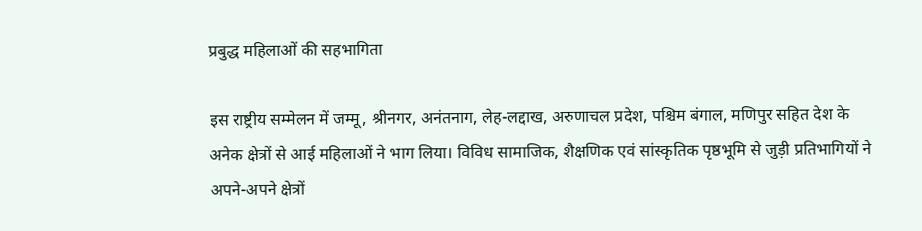प्रबुद्ध महिलाओं की सहभागिता

इस राष्ट्रीय सम्मेलन में जम्मू, श्रीनगर, अनंतनाग, लेह-लद्दाख, अरुणाचल प्रदेश, पश्चिम बंगाल, मणिपुर सहित देश के अनेक क्षेत्रों से आई महिलाओं ने भाग लिया। विविध सामाजिक, शैक्षणिक एवं सांस्कृतिक पृष्ठभूमि से जुड़ी प्रतिभागियों ने अपने-अपने क्षेत्रों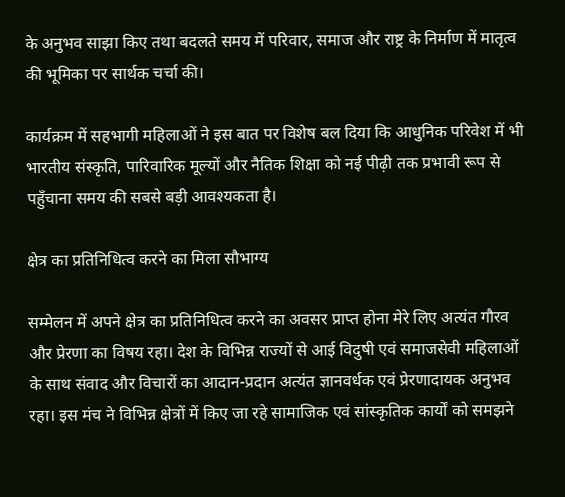के अनुभव साझा किए तथा बदलते समय में परिवार, समाज और राष्ट्र के निर्माण में मातृत्व की भूमिका पर सार्थक चर्चा की।

कार्यक्रम में सहभागी महिलाओं ने इस बात पर विशेष बल दिया कि आधुनिक परिवेश में भी भारतीय संस्कृति, पारिवारिक मूल्यों और नैतिक शिक्षा को नई पीढ़ी तक प्रभावी रूप से पहुँचाना समय की सबसे बड़ी आवश्यकता है।

क्षेत्र का प्रतिनिधित्व करने का मिला सौभाग्य

सम्मेलन में अपने क्षेत्र का प्रतिनिधित्व करने का अवसर प्राप्त होना मेरे लिए अत्यंत गौरव और प्रेरणा का विषय रहा। देश के विभिन्न राज्यों से आई विदुषी एवं समाजसेवी महिलाओं के साथ संवाद और विचारों का आदान-प्रदान अत्यंत ज्ञानवर्धक एवं प्रेरणादायक अनुभव रहा। इस मंच ने विभिन्न क्षेत्रों में किए जा रहे सामाजिक एवं सांस्कृतिक कार्यों को समझने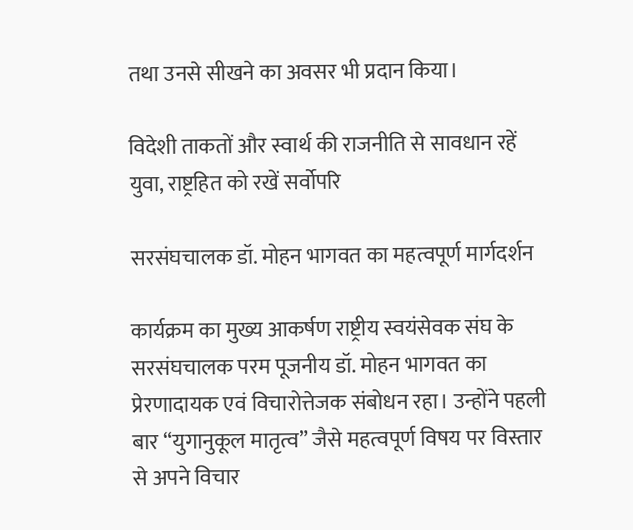तथा उनसे सीखने का अवसर भी प्रदान किया।

विदेशी ताकतों और स्वार्थ की राजनीति से सावधान रहें युवा, राष्ट्रहित को रखें सर्वोपरि

सरसंघचालक डॉ. मोहन भागवत का महत्वपूर्ण मार्गदर्शन

कार्यक्रम का मुख्य आकर्षण राष्ट्रीय स्वयंसेवक संघ के सरसंघचालक परम पूजनीय डॉ. मोहन भागवत का प्रेरणादायक एवं विचारोत्तेजक संबोधन रहा। उन्होंने पहली बार “युगानुकूल मातृत्व” जैसे महत्वपूर्ण विषय पर विस्तार से अपने विचार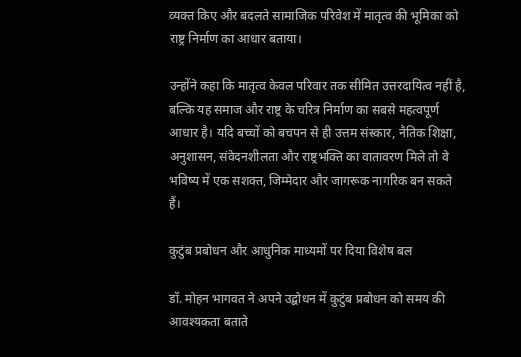व्यक्त किए और बदलते सामाजिक परिवेश में मातृत्व की भूमिका को राष्ट्र निर्माण का आधार बताया।

उन्होंने कहा कि मातृत्व केवल परिवार तक सीमित उत्तरदायित्व नहीं है, बल्कि यह समाज और राष्ट्र के चरित्र निर्माण का सबसे महत्वपूर्ण आधार है। यदि बच्चों को बचपन से ही उत्तम संस्कार, नैतिक शिक्षा, अनुशासन, संवेदनशीलता और राष्ट्रभक्ति का वातावरण मिले तो वे भविष्य में एक सशक्त, जिम्मेदार और जागरूक नागरिक बन सकते हैं।

कुटुंब प्रबोधन और आधुनिक माध्यमों पर दिया विशेष बल

डॉ. मोहन भागवत ने अपने उद्बोधन में कुटुंब प्रबोधन को समय की आवश्यकता बताते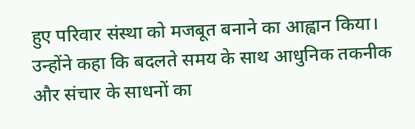हुए परिवार संस्था को मजबूत बनाने का आह्वान किया। उन्होंने कहा कि बदलते समय के साथ आधुनिक तकनीक और संचार के साधनों का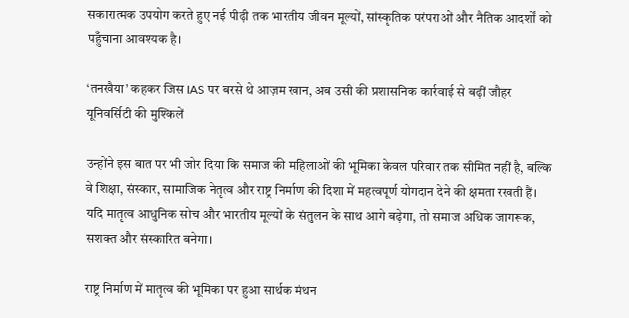सकारात्मक उपयोग करते हुए नई पीढ़ी तक भारतीय जीवन मूल्यों, सांस्कृतिक परंपराओं और नैतिक आदर्शों को पहुँचाना आवश्यक है।

‘तनखैया’ कहकर जिस IAS पर बरसे थे आज़म खान, अब उसी की प्रशासनिक कार्रवाई से बढ़ीं जौहर यूनिवर्सिटी की मुश्किलें

उन्होंने इस बात पर भी जोर दिया कि समाज की महिलाओं की भूमिका केवल परिवार तक सीमित नहीं है, बल्कि वे शिक्षा, संस्कार, सामाजिक नेतृत्व और राष्ट्र निर्माण की दिशा में महत्वपूर्ण योगदान देने की क्षमता रखती हैं। यदि मातृत्व आधुनिक सोच और भारतीय मूल्यों के संतुलन के साथ आगे बढ़ेगा, तो समाज अधिक जागरूक, सशक्त और संस्कारित बनेगा।

राष्ट्र निर्माण में मातृत्व की भूमिका पर हुआ सार्थक मंथन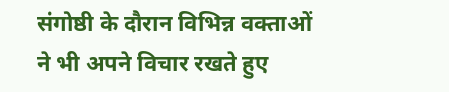संगोष्ठी के दौरान विभिन्न वक्ताओं ने भी अपने विचार रखते हुए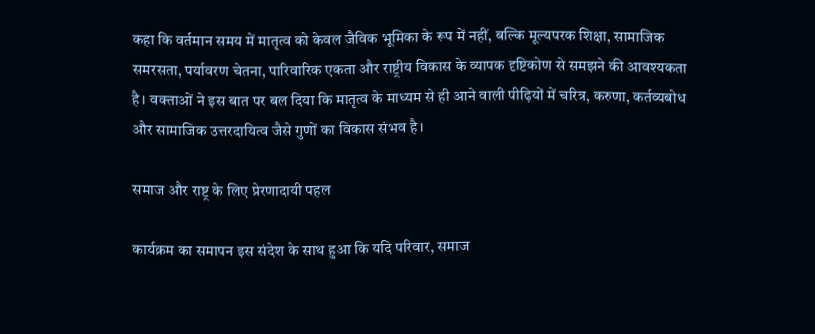कहा कि वर्तमान समय में मातृत्व को केवल जैविक भूमिका के रूप में नहीं, बल्कि मूल्यपरक शिक्षा, सामाजिक समरसता, पर्यावरण चेतना, पारिवारिक एकता और राष्ट्रीय विकास के व्यापक दृष्टिकोण से समझने की आवश्यकता है। वक्ताओं ने इस बात पर बल दिया कि मातृत्व के माध्यम से ही आने वाली पीढ़ियों में चरित्र, करुणा, कर्तव्यबोध और सामाजिक उत्तरदायित्व जैसे गुणों का विकास संभव है।

समाज और राष्ट्र के लिए प्रेरणादायी पहल

कार्यक्रम का समापन इस संदेश के साथ हुआ कि यदि परिवार, समाज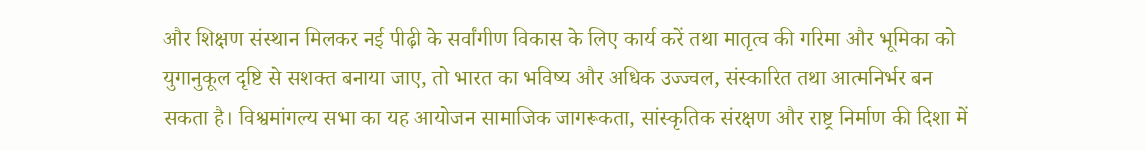और शिक्षण संस्थान मिलकर नई पीढ़ी के सर्वांगीण विकास के लिए कार्य करें तथा मातृत्व की गरिमा और भूमिका को युगानुकूल दृष्टि से सशक्त बनाया जाए, तो भारत का भविष्य और अधिक उज्ज्वल, संस्कारित तथा आत्मनिर्भर बन सकता है। विश्वमांगल्य सभा का यह आयोजन सामाजिक जागरूकता, सांस्कृतिक संरक्षण और राष्ट्र निर्माण की दिशा में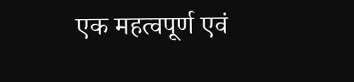एक महत्वपूर्ण एवं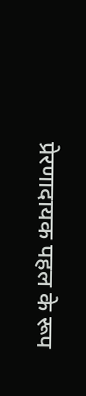प्रेरणादायक पहल के रूप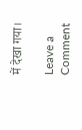में देखा गया।

Leave a Comment